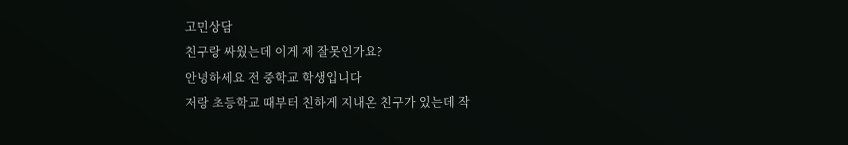고민상담
친구랑 싸웠는데 이게 제 잘못인가요?
안녕하세요 전 중학교 학생입니다
저랑 초등학교 때부터 친하게 지내온 친구가 있는데 작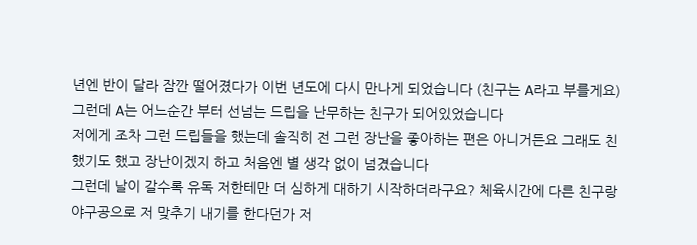년엔 반이 달라 잠깐 떨어졌다가 이번 년도에 다시 만나게 되었습니다 (친구는 A라고 부를게요)
그런데 A는 어느순간 부터 선넘는 드립을 난무하는 친구가 되어있었습니다
저에게 조차 그런 드립들을 했는데 솔직히 전 그런 장난을 좋아하는 편은 아니거든요 그래도 친했기도 했고 장난이겠지 하고 처음엔 별 생각 없이 넘겼습니다
그런데 날이 갈수록 유독 저한테만 더 심하게 대하기 시작하더라구요? 체육시간에 다른 친구랑 야구공으로 저 맞추기 내기를 한다던가 저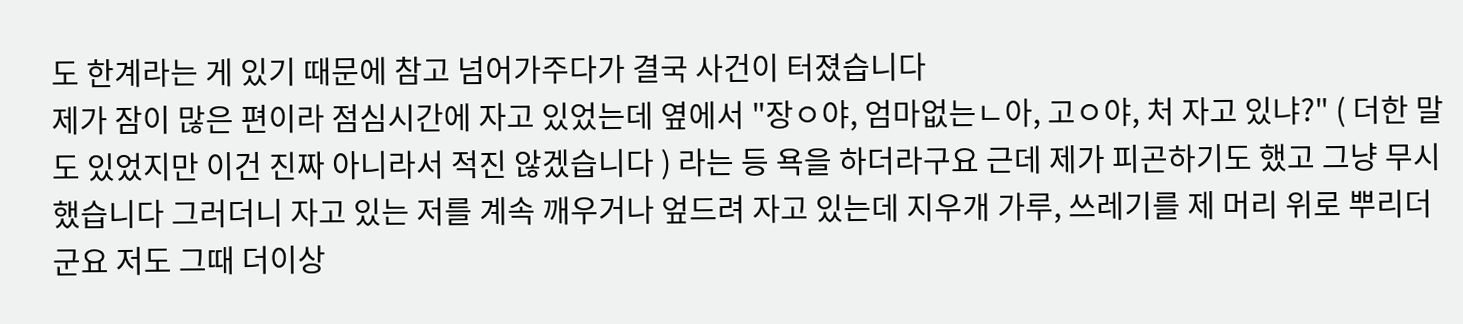도 한계라는 게 있기 때문에 참고 넘어가주다가 결국 사건이 터졌습니다
제가 잠이 많은 편이라 점심시간에 자고 있었는데 옆에서 "장ㅇ야, 엄마없는ㄴ아, 고ㅇ야, 처 자고 있냐?" ( 더한 말도 있었지만 이건 진짜 아니라서 적진 않겠습니다 ) 라는 등 욕을 하더라구요 근데 제가 피곤하기도 했고 그냥 무시했습니다 그러더니 자고 있는 저를 계속 깨우거나 엎드려 자고 있는데 지우개 가루, 쓰레기를 제 머리 위로 뿌리더군요 저도 그때 더이상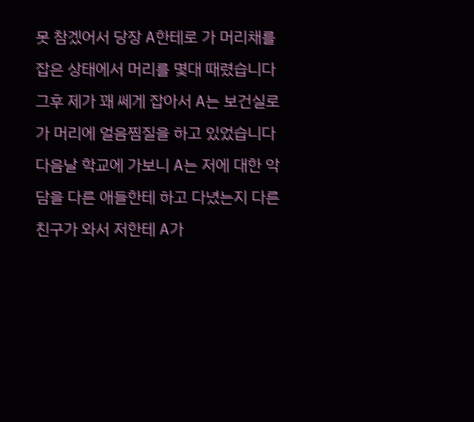못 참겠어서 당장 A한테로 가 머리채를 잡은 상태에서 머리를 몇대 때렸습니다 그후 제가 꽤 쎄게 잡아서 A는 보건실로 가 머리에 얼음찜질을 하고 있었습니다
다음날 학교에 가보니 A는 저에 대한 악담을 다른 애들한테 하고 다녔는지 다른 친구가 와서 저한테 A가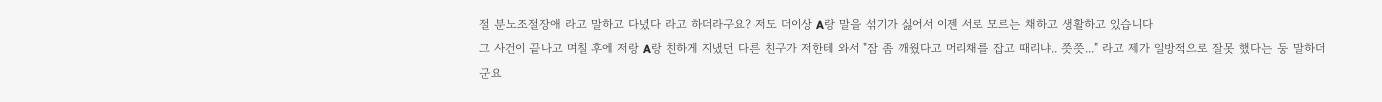절 분노조절장애 라고 말하고 다녔다 라고 하더라구요? 저도 더이상 A랑 말을 섞기가 싫어서 이젠 서로 모르는 채하고 생활하고 있습니다
그 사건이 끝나고 며칠 후에 저랑 A랑 친하게 지냈던 다른 친구가 저한테 와서 "잠 좀 깨웠다고 머리채를 잡고 때리냐.. 쯧쯧..." 라고 제가 일방적으로 잘못 했다는 둥 말하더군요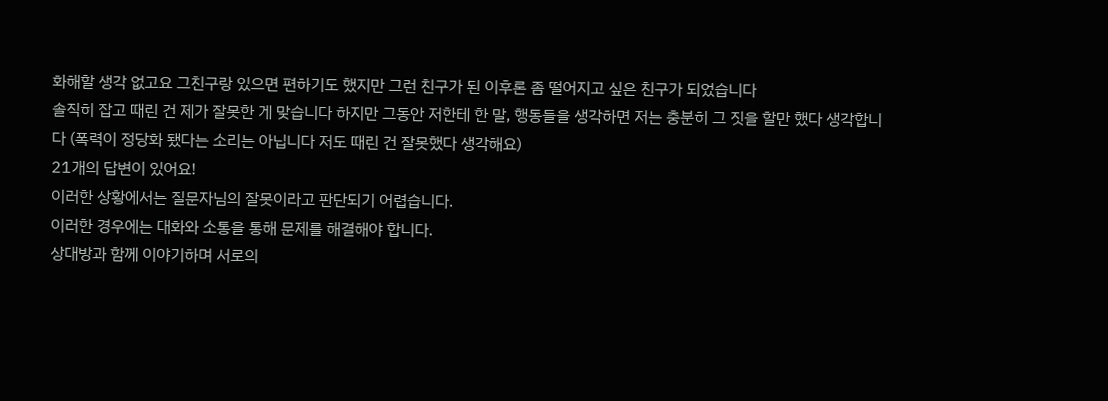화해할 생각 없고요 그친구랑 있으면 편하기도 했지만 그런 친구가 된 이후론 좀 떨어지고 싶은 친구가 되었습니다
솔직히 잡고 때린 건 제가 잘못한 게 맞습니다 하지만 그동안 저한테 한 말, 행동들을 생각하면 저는 충분히 그 짓을 할만 했다 생각합니다 (폭력이 정당화 됐다는 소리는 아닙니다 저도 때린 건 잘못했다 생각해요)
21개의 답변이 있어요!
이러한 상황에서는 질문자님의 잘못이라고 판단되기 어렵습니다.
이러한 경우에는 대화와 소통을 통해 문제를 해결해야 합니다.
상대방과 함께 이야기하며 서로의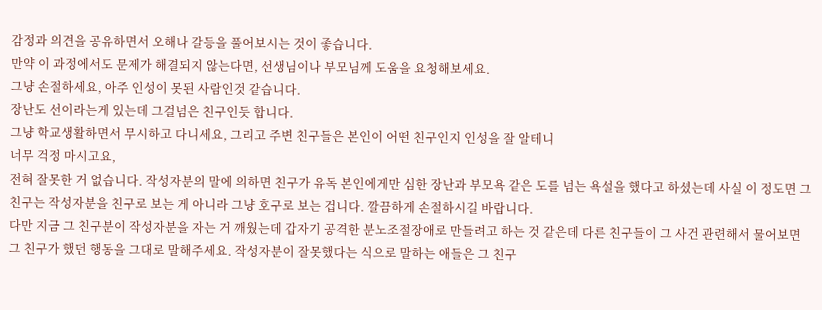감정과 의견을 공유하면서 오해나 갈등을 풀어보시는 것이 좋습니다.
만약 이 과정에서도 문제가 해결되지 않는다면, 선생님이나 부모님께 도움을 요청해보세요.
그냥 손절하세요, 아주 인성이 못된 사람인것 같습니다.
장난도 선이라는게 있는데 그걸넘은 친구인듯 합니다.
그냥 학교생활하면서 무시하고 다니세요, 그리고 주변 친구들은 본인이 어떤 친구인지 인성을 잘 알테니
너무 걱정 마시고요,
전혀 잘못한 거 없습니다. 작성자분의 말에 의하면 친구가 유독 본인에게만 심한 장난과 부모욕 같은 도를 넘는 욕설을 했다고 하셨는데 사실 이 정도면 그 친구는 작성자분을 친구로 보는 게 아니라 그냥 호구로 보는 겁니다. 깔끔하게 손절하시길 바랍니다.
다만 지금 그 친구분이 작성자분을 자는 거 깨웠는데 갑자기 공격한 분노조절장애로 만들려고 하는 것 같은데 다른 친구들이 그 사건 관련해서 물어보면 그 친구가 했던 행동을 그대로 말해주세요. 작성자분이 잘못했다는 식으로 말하는 애들은 그 친구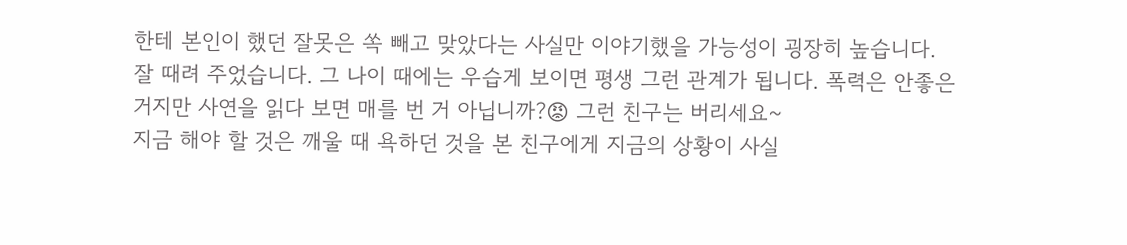한테 본인이 했던 잘못은 쏙 빼고 맞았다는 사실만 이야기했을 가능성이 굉장히 높습니다.
잘 때려 주었습니다. 그 나이 때에는 우습게 보이면 평생 그런 관계가 됩니다. 폭력은 안좋은 거지만 사연을 읽다 보면 매를 번 거 아닙니까?😡 그런 친구는 버리세요~
지금 해야 할 것은 깨울 때 욕하던 것을 본 친구에게 지금의 상황이 사실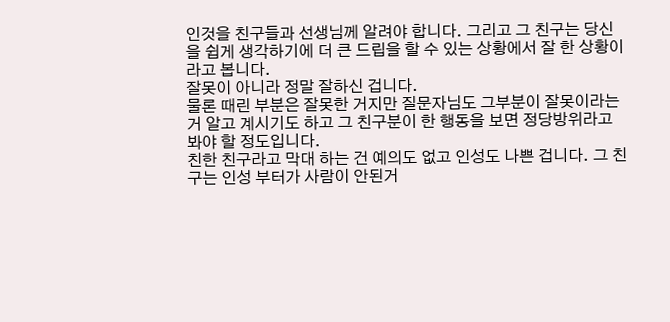인것을 친구들과 선생님께 알려야 합니다. 그리고 그 친구는 당신을 쉽게 생각하기에 더 큰 드립을 할 수 있는 상황에서 잘 한 상황이라고 봅니다.
잘못이 아니라 정말 잘하신 겁니다.
물론 때린 부분은 잘못한 거지만 질문자님도 그부분이 잘못이라는 거 알고 계시기도 하고 그 친구분이 한 행동을 보면 정당방위라고 봐야 할 정도입니다.
친한 친구라고 막대 하는 건 예의도 없고 인성도 나쁜 겁니다. 그 친구는 인성 부터가 사람이 안된거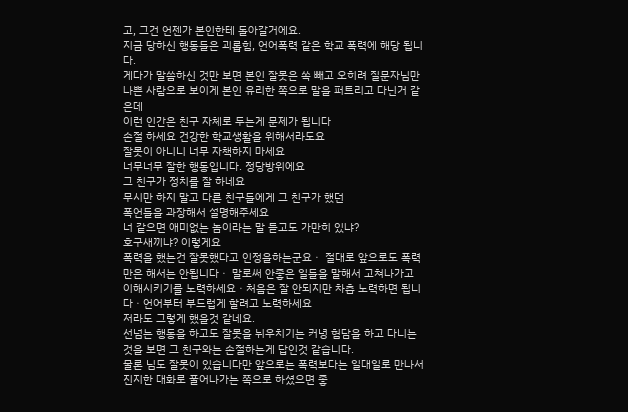고, 그건 언젠가 본인한테 돌아갈거에요.
지금 당하신 행동들은 괴롭힘, 언어폭력 같은 학교 폭력에 해당 됩니다.
게다가 말씀하신 것만 보면 본인 잘못은 쏙 빼고 오히려 질문자님만 나쁜 사람으로 보이게 본인 유리한 쪽으로 말을 퍼트리고 다닌거 같은데
이런 인간은 친구 자체로 두는게 문제가 됩니다
손절 하세요 건강한 학교생활을 위해서라도요
잘못이 아니니 너무 자책하지 마세요
너무너무 잘한 행동입니다. 정당방위에요
그 친구가 정치를 잘 하네요
무시만 하지 말고 다른 친구들에게 그 친구가 했던
폭언들을 과장해서 설명해주세요
너 같으면 애미없는 놈이라는 말 듣고도 가만히 있냐?
호구새끼냐? 이렇게요
폭력을 했는건 잘못했다고 인정을하는군요ㆍ 절대로 앞으로도 폭력만은 해서는 안됩니다ㆍ 말로써 안좋은 일들을 말해서 고쳐나가고 이해시키기를 노력하세요ㆍ처음은 잘 안되지만 차츰 노력하면 됩니다ㆍ언어부터 부드럽게 할려고 노력하세요
저라도 그렇게 했을것 같네요.
선넘는 행동을 하고도 잘못을 뉘우치기는 커녕 험담을 하고 다니는 것을 보면 그 친구와는 손절하는게 답인것 같습니다.
물론 님도 잘못이 있습니다만 앞으로는 폭력보다는 일대일로 만나서 진지한 대화로 풀어나가는 쪽으로 하셨으면 좋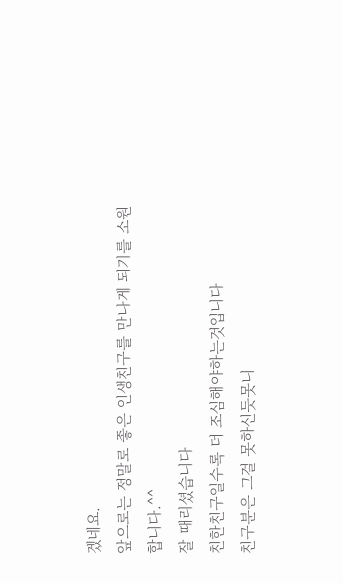겠네요.
앞으로는 정말로 좋은 인생친구를 만나게 되기를 소원합니다.^^
잘 때리셨습니다
친한친구일수록 더 조심해야하는것입니다
친구분은 그걸 못하신듯못니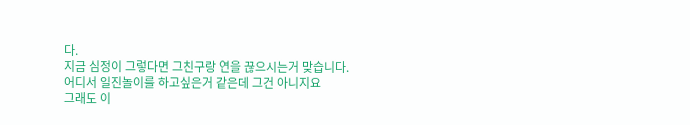다.
지금 심정이 그렇다면 그친구랑 연을 끊으시는거 맞습니다.
어디서 일진놀이를 하고싶은거 같은데 그건 아니지요
그래도 이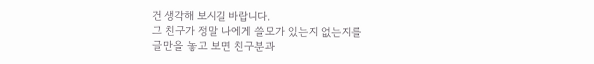건 생각해 보시길 바랍니다.
그 친구가 정말 나에게 쓸모가 있는지 없는지를
글만을 놓고 보면 친구분과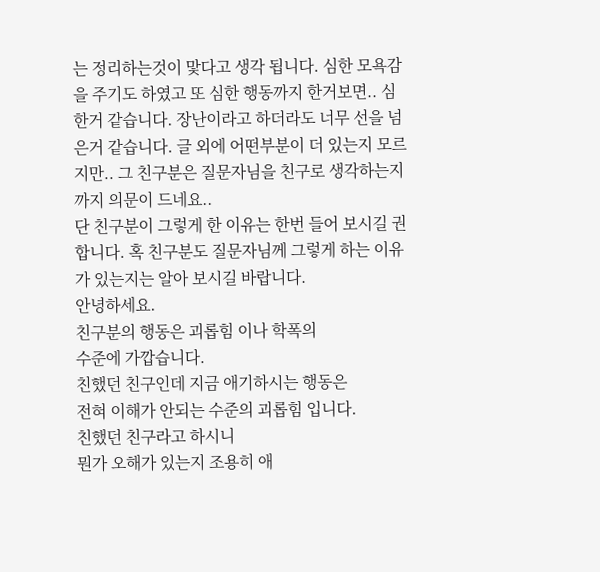는 정리하는것이 맟다고 생각 됩니다. 심한 모욕감을 주기도 하였고 또 심한 행동까지 한거보면.. 심한거 같습니다. 장난이라고 하더라도 너무 선을 넘은거 같습니다. 글 외에 어떤부분이 더 있는지 모르지만.. 그 친구분은 질문자님을 친구로 생각하는지까지 의문이 드네요..
단 친구분이 그렇게 한 이유는 한번 들어 보시길 권합니다. 혹 친구분도 질문자님께 그렇게 하는 이유가 있는지는 알아 보시길 바랍니다.
안녕하세요.
친구분의 행동은 괴롭힘 이나 학폭의
수준에 가깝습니다.
친했던 친구인데 지금 애기하시는 행동은
전혀 이해가 안되는 수준의 괴롭힘 입니다.
친했던 친구라고 하시니
뭔가 오해가 있는지 조용히 애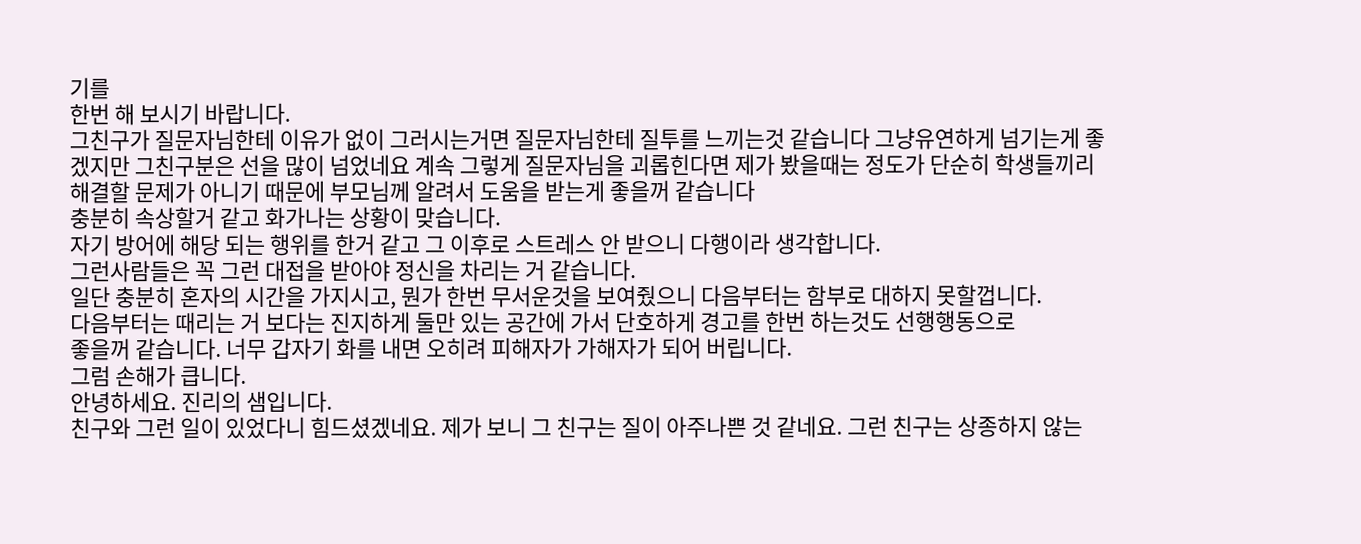기를
한번 해 보시기 바랍니다.
그친구가 질문자님한테 이유가 없이 그러시는거면 질문자님한테 질투를 느끼는것 같습니다 그냥유연하게 넘기는게 좋겠지만 그친구분은 선을 많이 넘었네요 계속 그렇게 질문자님을 괴롭힌다면 제가 봤을때는 정도가 단순히 학생들끼리 해결할 문제가 아니기 때문에 부모님께 알려서 도움을 받는게 좋을꺼 같습니다
충분히 속상할거 같고 화가나는 상황이 맞습니다.
자기 방어에 해당 되는 행위를 한거 같고 그 이후로 스트레스 안 받으니 다행이라 생각합니다.
그런사람들은 꼭 그런 대접을 받아야 정신을 차리는 거 같습니다.
일단 충분히 혼자의 시간을 가지시고, 뭔가 한번 무서운것을 보여줬으니 다음부터는 함부로 대하지 못할껍니다.
다음부터는 때리는 거 보다는 진지하게 둘만 있는 공간에 가서 단호하게 경고를 한번 하는것도 선행행동으로
좋을꺼 같습니다. 너무 갑자기 화를 내면 오히려 피해자가 가해자가 되어 버립니다.
그럼 손해가 큽니다.
안녕하세요. 진리의 샘입니다.
친구와 그런 일이 있었다니 힘드셨겠네요. 제가 보니 그 친구는 질이 아주나쁜 것 같네요. 그런 친구는 상종하지 않는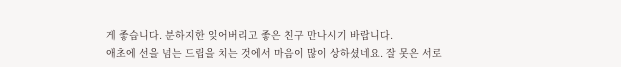게 좋습니다. 분하지한 잊어버리고 좋은 친구 만나시기 바랍니다.
애초에 선을 넘는 드립을 치는 것에서 마음이 많이 상하셨네요. 잘 못은 서로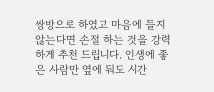쌍방으로 하였고 마음에 들지 않는다면 손절 하는 것을 강력하게 추천 드립니다. 인생에 좋은 사람만 옆에 둬도 시간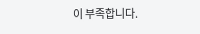이 부족합니다.